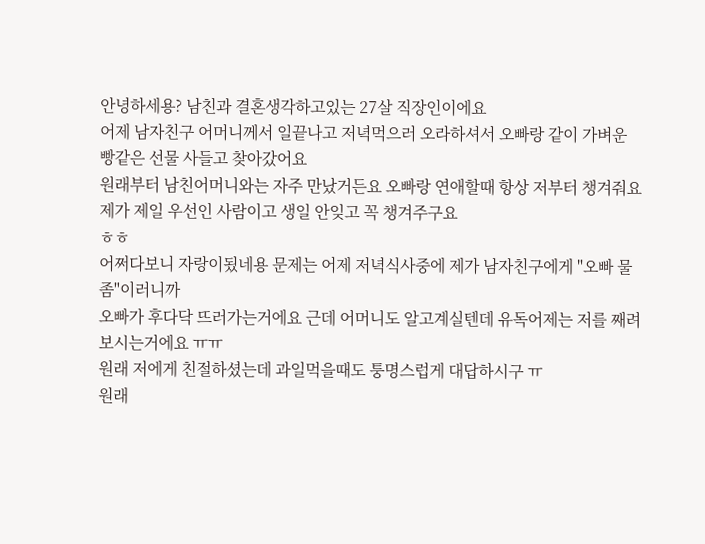안녕하세용? 남친과 결혼생각하고있는 27살 직장인이에요
어제 남자친구 어머니께서 일끝나고 저녁먹으러 오라하셔서 오빠랑 같이 가벼운 빵같은 선물 사들고 찾아갔어요
원래부터 남친어머니와는 자주 만났거든요 오빠랑 연애할때 항상 저부터 챙겨줘요
제가 제일 우선인 사람이고 생일 안잊고 꼭 챙겨주구요
ㅎㅎ
어쩌다보니 자랑이됬네용 문제는 어제 저녁식사중에 제가 남자친구에게 "오빠 물좀"이러니까
오빠가 후다닥 뜨러가는거에요 근데 어머니도 알고계실텐데 유독어제는 저를 째려보시는거에요 ㅠㅠ
원래 저에게 친절하셨는데 과일먹을때도 퉁명스럽게 대답하시구 ㅠ
원래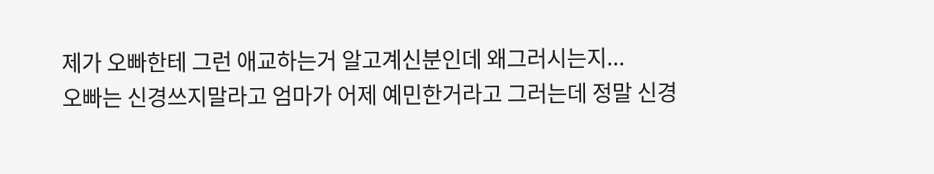제가 오빠한테 그런 애교하는거 알고계신분인데 왜그러시는지...
오빠는 신경쓰지말라고 엄마가 어제 예민한거라고 그러는데 정말 신경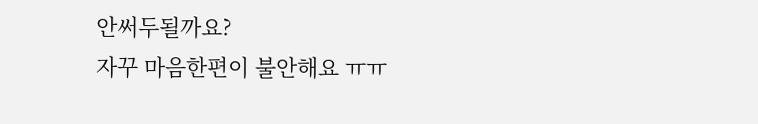안써두될까요?
자꾸 마음한편이 불안해요 ㅠㅠ